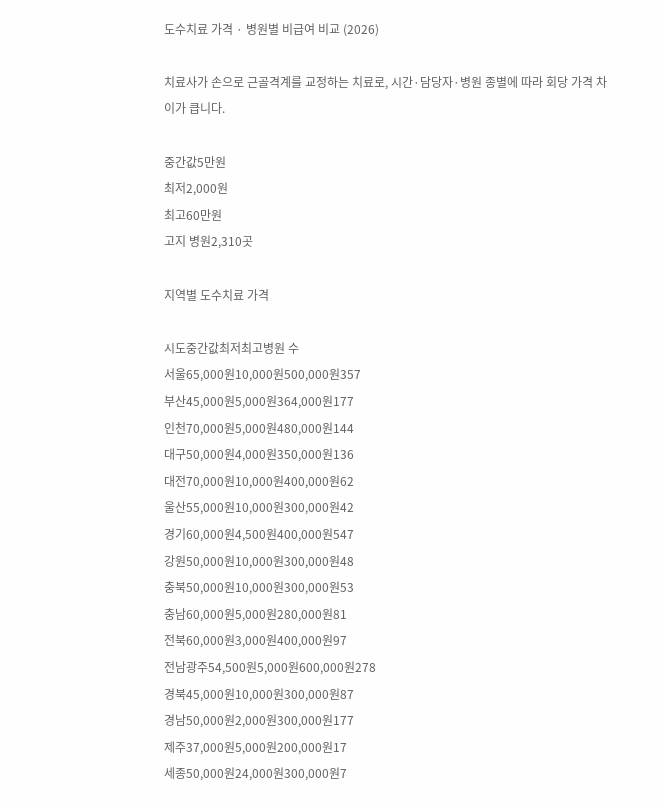도수치료 가격 · 병원별 비급여 비교 (2026)

치료사가 손으로 근골격계를 교정하는 치료로, 시간·담당자·병원 종별에 따라 회당 가격 차이가 큽니다.

중간값5만원
최저2,000원
최고60만원
고지 병원2,310곳

지역별 도수치료 가격

시도중간값최저최고병원 수
서울65,000원10,000원500,000원357
부산45,000원5,000원364,000원177
인천70,000원5,000원480,000원144
대구50,000원4,000원350,000원136
대전70,000원10,000원400,000원62
울산55,000원10,000원300,000원42
경기60,000원4,500원400,000원547
강원50,000원10,000원300,000원48
충북50,000원10,000원300,000원53
충남60,000원5,000원280,000원81
전북60,000원3,000원400,000원97
전남광주54,500원5,000원600,000원278
경북45,000원10,000원300,000원87
경남50,000원2,000원300,000원177
제주37,000원5,000원200,000원17
세종50,000원24,000원300,000원7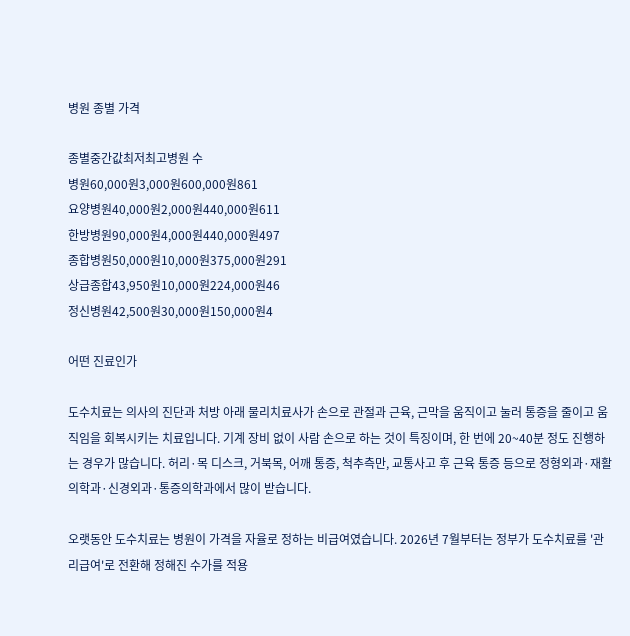병원 종별 가격

종별중간값최저최고병원 수
병원60,000원3,000원600,000원861
요양병원40,000원2,000원440,000원611
한방병원90,000원4,000원440,000원497
종합병원50,000원10,000원375,000원291
상급종합43,950원10,000원224,000원46
정신병원42,500원30,000원150,000원4

어떤 진료인가

도수치료는 의사의 진단과 처방 아래 물리치료사가 손으로 관절과 근육, 근막을 움직이고 눌러 통증을 줄이고 움직임을 회복시키는 치료입니다. 기계 장비 없이 사람 손으로 하는 것이 특징이며, 한 번에 20~40분 정도 진행하는 경우가 많습니다. 허리·목 디스크, 거북목, 어깨 통증, 척추측만, 교통사고 후 근육 통증 등으로 정형외과·재활의학과·신경외과·통증의학과에서 많이 받습니다.

오랫동안 도수치료는 병원이 가격을 자율로 정하는 비급여였습니다. 2026년 7월부터는 정부가 도수치료를 '관리급여'로 전환해 정해진 수가를 적용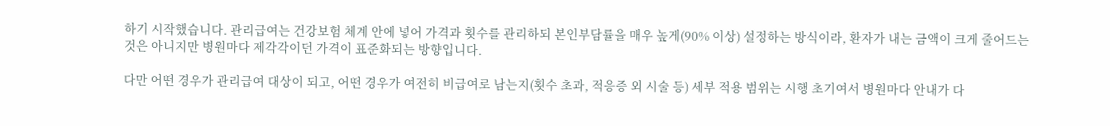하기 시작했습니다. 관리급여는 건강보험 체계 안에 넣어 가격과 횟수를 관리하되 본인부담률을 매우 높게(90% 이상) 설정하는 방식이라, 환자가 내는 금액이 크게 줄어드는 것은 아니지만 병원마다 제각각이던 가격이 표준화되는 방향입니다.

다만 어떤 경우가 관리급여 대상이 되고, 어떤 경우가 여전히 비급여로 남는지(횟수 초과, 적응증 외 시술 등) 세부 적용 범위는 시행 초기여서 병원마다 안내가 다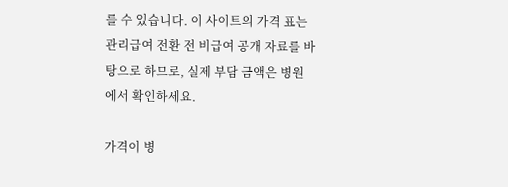를 수 있습니다. 이 사이트의 가격 표는 관리급여 전환 전 비급여 공개 자료를 바탕으로 하므로, 실제 부담 금액은 병원에서 확인하세요.

가격이 병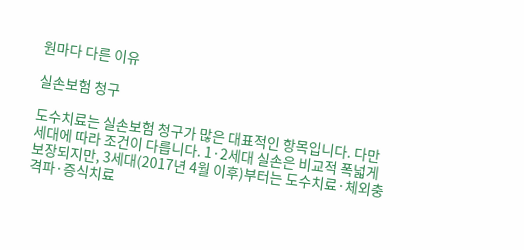원마다 다른 이유

실손보험 청구

도수치료는 실손보험 청구가 많은 대표적인 항목입니다. 다만 세대에 따라 조건이 다릅니다. 1·2세대 실손은 비교적 폭넓게 보장되지만, 3세대(2017년 4월 이후)부터는 도수치료·체외충격파·증식치료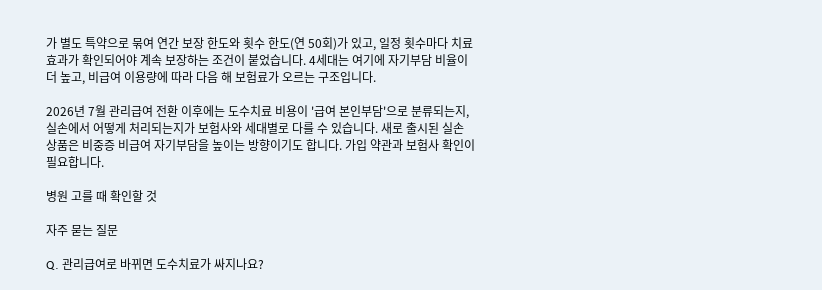가 별도 특약으로 묶여 연간 보장 한도와 횟수 한도(연 50회)가 있고, 일정 횟수마다 치료 효과가 확인되어야 계속 보장하는 조건이 붙었습니다. 4세대는 여기에 자기부담 비율이 더 높고, 비급여 이용량에 따라 다음 해 보험료가 오르는 구조입니다.

2026년 7월 관리급여 전환 이후에는 도수치료 비용이 '급여 본인부담'으로 분류되는지, 실손에서 어떻게 처리되는지가 보험사와 세대별로 다를 수 있습니다. 새로 출시된 실손 상품은 비중증 비급여 자기부담을 높이는 방향이기도 합니다. 가입 약관과 보험사 확인이 필요합니다.

병원 고를 때 확인할 것

자주 묻는 질문

Q. 관리급여로 바뀌면 도수치료가 싸지나요?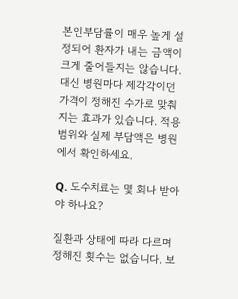본인부담률이 매우 높게 설정되어 환자가 내는 금액이 크게 줄어들지는 않습니다. 대신 병원마다 제각각이던 가격이 정해진 수가로 맞춰지는 효과가 있습니다. 적용 범위와 실제 부담액은 병원에서 확인하세요.

Q. 도수치료는 몇 회나 받아야 하나요?

질환과 상태에 따라 다르며 정해진 횟수는 없습니다. 보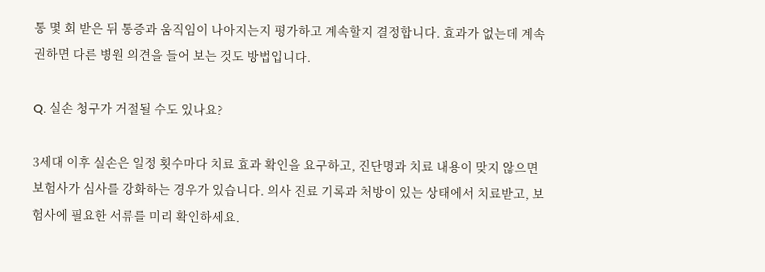통 몇 회 받은 뒤 통증과 움직임이 나아지는지 평가하고 계속할지 결정합니다. 효과가 없는데 계속 권하면 다른 병원 의견을 들어 보는 것도 방법입니다.

Q. 실손 청구가 거절될 수도 있나요?

3세대 이후 실손은 일정 횟수마다 치료 효과 확인을 요구하고, 진단명과 치료 내용이 맞지 않으면 보험사가 심사를 강화하는 경우가 있습니다. 의사 진료 기록과 처방이 있는 상태에서 치료받고, 보험사에 필요한 서류를 미리 확인하세요.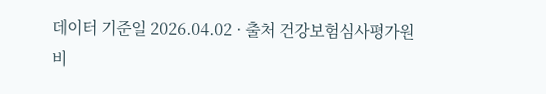데이터 기준일 2026.04.02 · 출처 건강보험심사평가원 비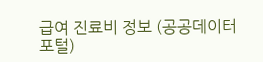급여 진료비 정보 (공공데이터포털)